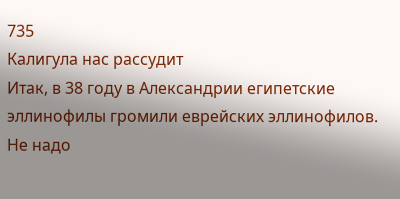735
Калигула нас рассудит
Итак, в 38 году в Александрии египетские эллинофилы громили еврейских эллинофилов. Не надо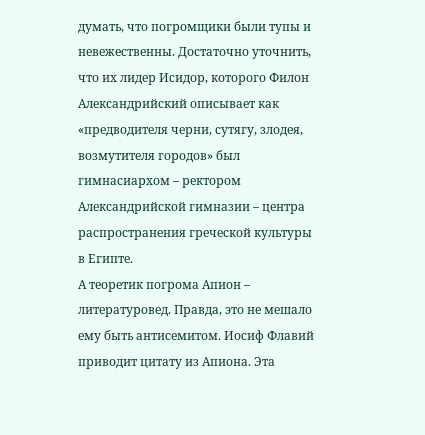думать, что погромщики были тупы и невежественны. Достаточно уточнить, что их лидер Исидор, которого Филон Александрийский описывает как «предводителя черни, сутягу, злодея, возмутителя городов» был гимнасиархом – ректором Александрийской гимназии – центра распространения греческой культуры в Египте.
А теоретик погрома Апион – литературовед. Правда, это не мешало ему быть антисемитом. Иосиф Флавий приводит цитату из Апиона. Эта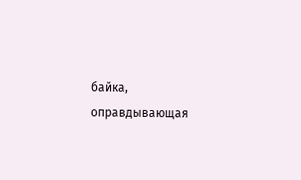байка, оправдывающая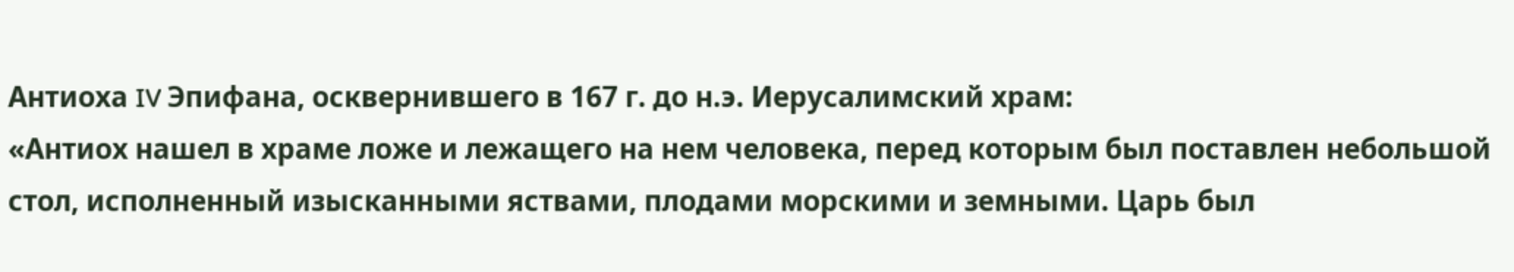Антиоха IV Эпифана, осквернившего в 167 г. до н.э. Иерусалимский храм:
«Антиох нашел в храме ложе и лежащего на нем человека, перед которым был поставлен небольшой стол, исполненный изысканными яствами, плодами морскими и земными. Царь был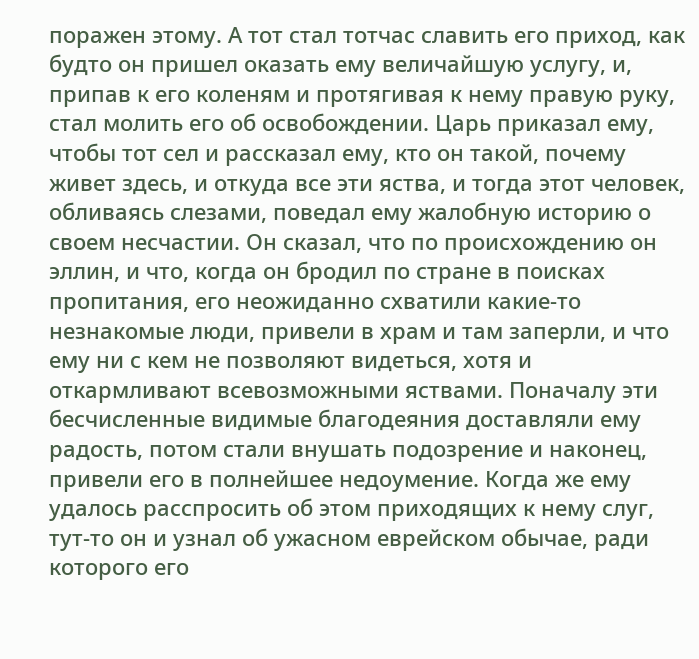поражен этому. А тот стал тотчас славить его приход, как будто он пришел оказать ему величайшую услугу, и, припав к его коленям и протягивая к нему правую руку, стал молить его об освобождении. Царь приказал ему, чтобы тот сел и рассказал ему, кто он такой, почему живет здесь, и откуда все эти яства, и тогда этот человек, обливаясь слезами, поведал ему жалобную историю о своем несчастии. Он сказал, что по происхождению он эллин, и что, когда он бродил по стране в поисках пропитания, его неожиданно схватили какие-то незнакомые люди, привели в храм и там заперли, и что ему ни с кем не позволяют видеться, хотя и откармливают всевозможными яствами. Поначалу эти бесчисленные видимые благодеяния доставляли ему радость, потом стали внушать подозрение и наконец, привели его в полнейшее недоумение. Когда же ему удалось расспросить об этом приходящих к нему слуг, тут-то он и узнал об ужасном еврейском обычае, ради которого его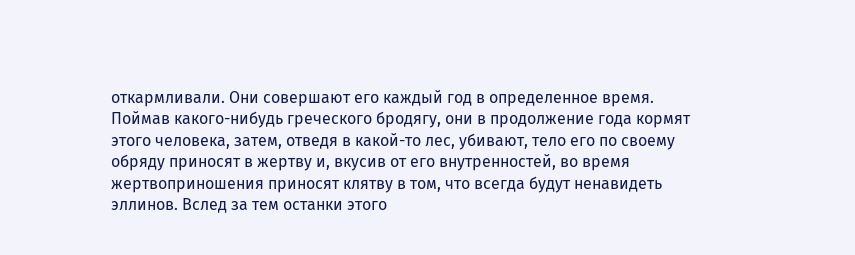откармливали. Они совершают его каждый год в определенное время. Поймав какого-нибудь греческого бродягу, они в продолжение года кормят этого человека, затем, отведя в какой-то лес, убивают, тело его по своему обряду приносят в жертву и, вкусив от его внутренностей, во время жертвоприношения приносят клятву в том, что всегда будут ненавидеть эллинов. Вслед за тем останки этого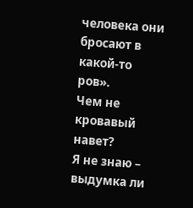человека они бросают в какой-то ров».
Чем не кровавый навет?
Я не знаю – выдумка ли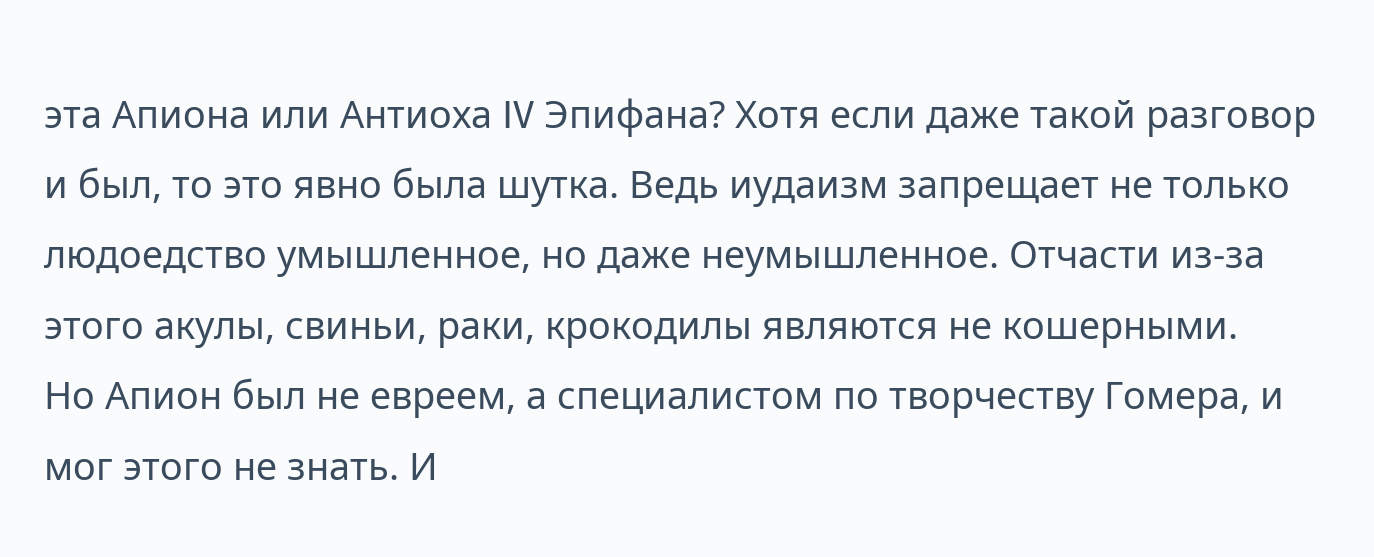эта Апиона или Антиоха IV Эпифана? Хотя если даже такой разговор и был, то это явно была шутка. Ведь иудаизм запрещает не только людоедство умышленное, но даже неумышленное. Отчасти из-за этого акулы, свиньи, раки, крокодилы являются не кошерными.
Но Апион был не евреем, а специалистом по творчеству Гомера, и мог этого не знать. И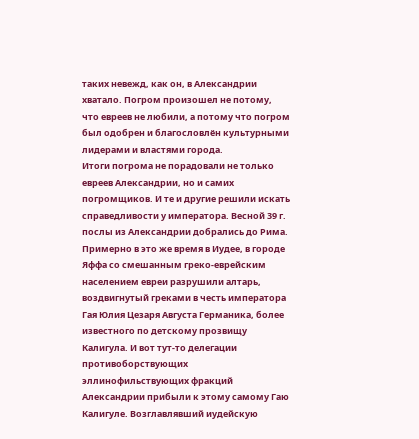таких невежд, как он, в Александрии хватало. Погром произошел не потому, что евреев не любили, а потому что погром был одобрен и благословлён культурными лидерами и властями города.
Итоги погрома не порадовали не только евреев Александрии, но и самих погромщиков. И те и другие решили искать справедливости у императора. Весной 39 г. послы из Александрии добрались до Рима.
Примерно в это же время в Иудее, в городе Яффа со смешанным греко-еврейским населением евреи разрушили алтарь, воздвигнутый греками в честь императора Гая Юлия Цезаря Августа Германика, более известного по детскому прозвищу Калигула. И вот тут-то делегации противоборствующих эллинофильствующих фракций Александрии прибыли к этому самому Гаю Калигуле. Возглавлявший иудейскую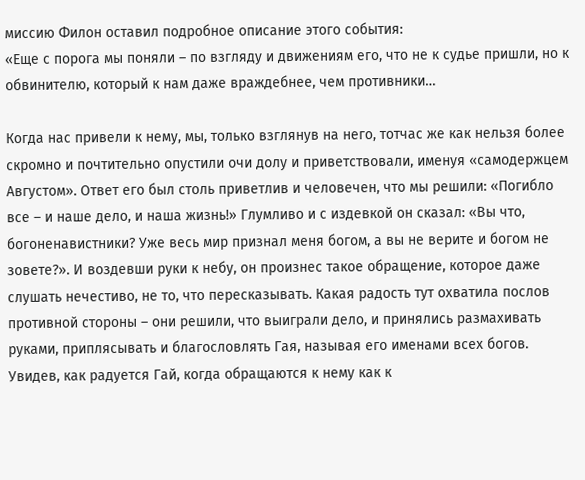миссию Филон оставил подробное описание этого события:
«Еще с порога мы поняли – по взгляду и движениям его, что не к судье пришли, но к обвинителю, который к нам даже враждебнее, чем противники…

Когда нас привели к нему, мы, только взглянув на него, тотчас же как нельзя более скромно и почтительно опустили очи долу и приветствовали, именуя «самодержцем Августом». Ответ его был столь приветлив и человечен, что мы решили: «Погибло все – и наше дело, и наша жизнь!» Глумливо и с издевкой он сказал: «Вы что, богоненавистники? Уже весь мир признал меня богом, а вы не верите и богом не зовете?». И воздевши руки к небу, он произнес такое обращение, которое даже слушать нечестиво, не то, что пересказывать. Какая радость тут охватила послов противной стороны – они решили, что выиграли дело, и принялись размахивать руками, приплясывать и благословлять Гая, называя его именами всех богов.
Увидев, как радуется Гай, когда обращаются к нему как к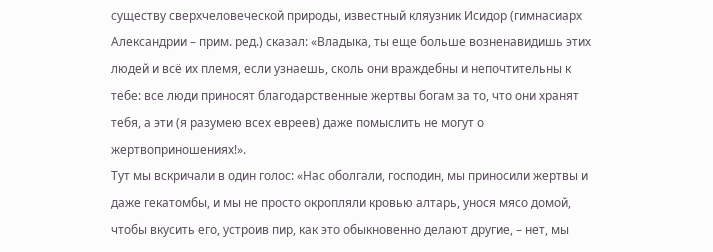существу сверхчеловеческой природы, известный кляузник Исидор (гимнасиарх Александрии – прим. ред.) сказал: «Владыка, ты еще больше возненавидишь этих людей и всё их племя, если узнаешь, сколь они враждебны и непочтительны к тебе: все люди приносят благодарственные жертвы богам за то, что они хранят тебя, а эти (я разумею всех евреев) даже помыслить не могут о жертвоприношениях!».
Тут мы вскричали в один голос: «Нас оболгали, господин, мы приносили жертвы и даже гекатомбы, и мы не просто окропляли кровью алтарь, унося мясо домой, чтобы вкусить его, устроив пир, как это обыкновенно делают другие, – нет, мы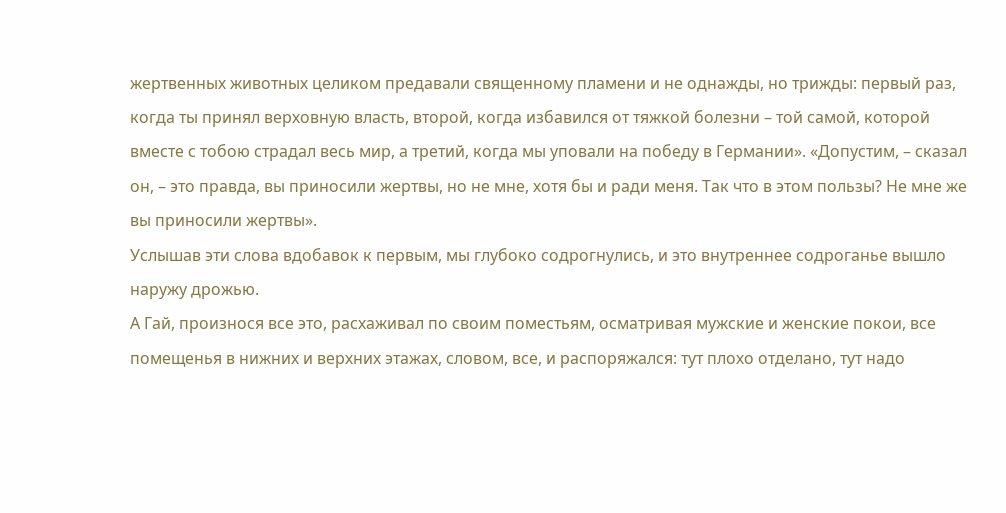жертвенных животных целиком предавали священному пламени и не однажды, но трижды: первый раз, когда ты принял верховную власть, второй, когда избавился от тяжкой болезни – той самой, которой вместе с тобою страдал весь мир, а третий, когда мы уповали на победу в Германии». «Допустим, – сказал он, – это правда, вы приносили жертвы, но не мне, хотя бы и ради меня. Так что в этом пользы? Не мне же вы приносили жертвы».
Услышав эти слова вдобавок к первым, мы глубоко содрогнулись, и это внутреннее содроганье вышло наружу дрожью.
А Гай, произнося все это, расхаживал по своим поместьям, осматривая мужские и женские покои, все помещенья в нижних и верхних этажах, словом, все, и распоряжался: тут плохо отделано, тут надо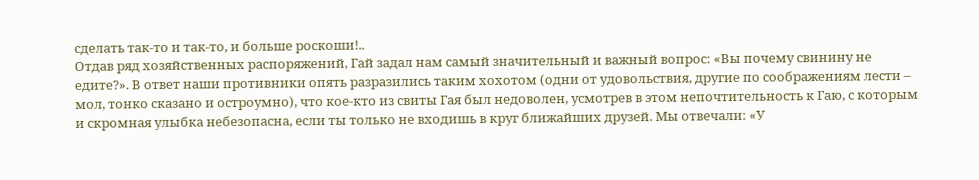сделать так-то и так-то, и больше роскоши!..
Отдав ряд хозяйственных распоряжений, Гай задал нам самый значительный и важный вопрос: «Вы почему свинину не едите?». В ответ наши противники опять разразились таким хохотом (одни от удовольствия, другие по соображениям лести – мол, тонко сказано и остроумно), что кое-кто из свиты Гая был недоволен, усмотрев в этом непочтительность к Гаю, с которым и скромная улыбка небезопасна, если ты только не входишь в круг ближайших друзей. Мы отвечали: «У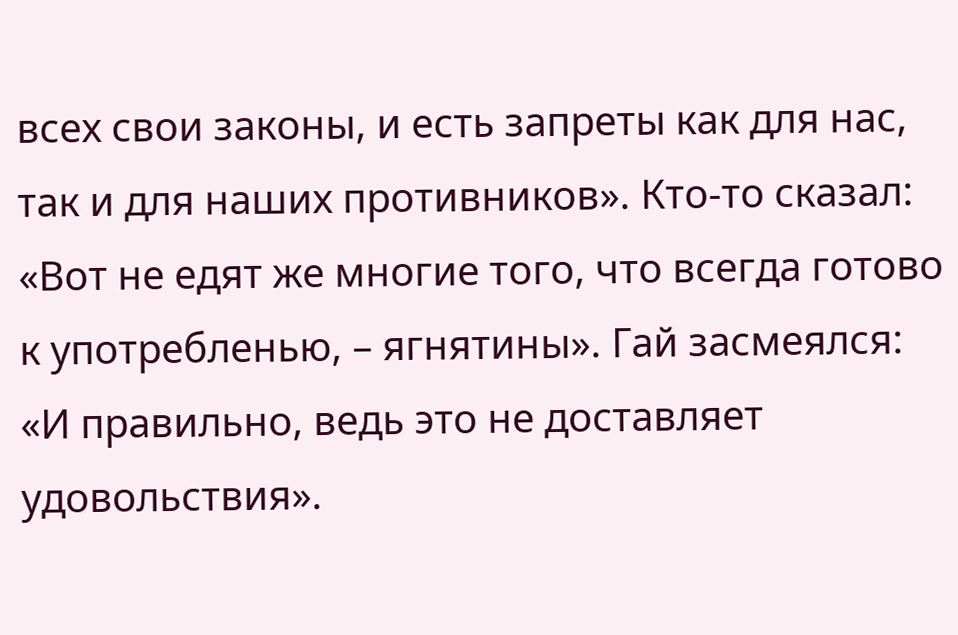всех свои законы, и есть запреты как для нас, так и для наших противников». Кто-то сказал: «Вот не едят же многие того, что всегда готово к употребленью, – ягнятины». Гай засмеялся: «И правильно, ведь это не доставляет удовольствия».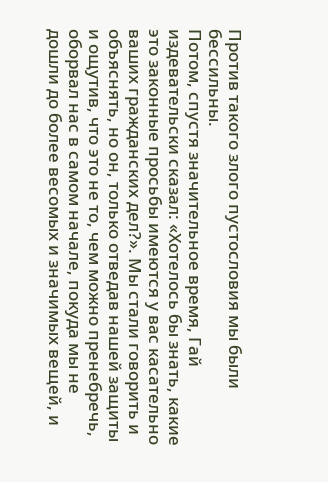Против такого злого пустословия мы были бессильны.
Потом, спустя значительное время, Гай издевательски сказал: «Хотелось бы знать, какие это законные просьбы имеются у вас касательно ваших гражданских дел?». Мы стали говорить и объяснять, но он, только отведав нашей защиты и ощутив, что это не то, чем можно пренебречь, оборвал нас в самом начале, покуда мы не дошли до более весомых и значимых вещей, и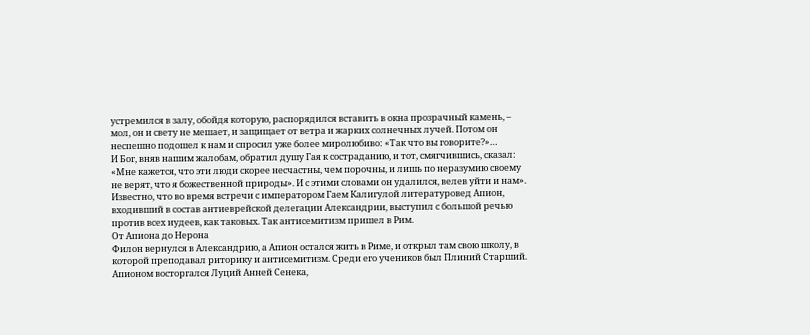устремился в залу, обойдя которую, распорядился вставить в окна прозрачный камень, – мол, он и свету не мешает, и защищает от ветра и жарких солнечных лучей. Потом он неспешно подошел к нам и спросил уже более миролюбиво: «Так что вы говорите?»…
И Бог, вняв нашим жалобам, обратил душу Гая к состраданию, и тот, смягчившись, сказал: «Мне кажется, что эти люди скорее несчастны, чем порочны, и лишь по неразумию своему не верят, что я божественной природы». И с этими словами он удалился, велев уйти и нам».
Известно, что во время встречи с императором Гаем Калигулой литературовед Апион, входивший в состав антиеврейской делегации Александрии, выступил с большой речью против всех иудеев, как таковых. Так антисемитизм пришел в Рим.
От Апиона до Нерона
Филон вернулся в Александрию, а Апион остался жить в Риме, и открыл там свою школу, в которой преподавал риторику и антисемитизм. Среди его учеников был Плиний Старший. Апионом восторгался Луций Анней Сенека,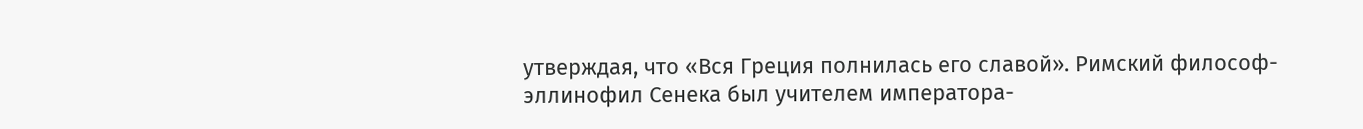утверждая, что «Вся Греция полнилась его славой». Римский философ-эллинофил Сенека был учителем императора-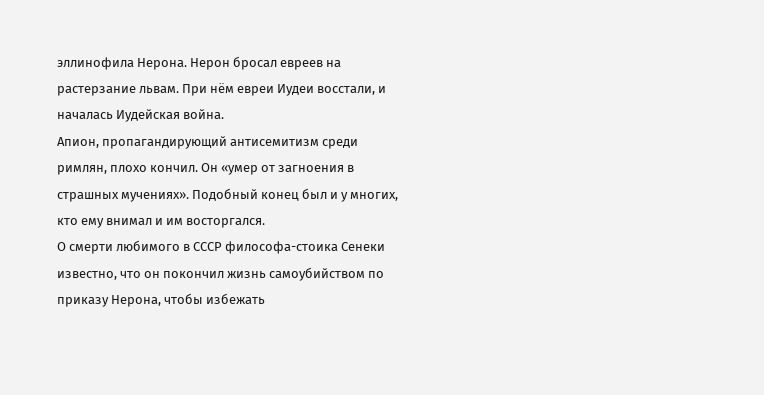эллинофила Нерона. Нерон бросал евреев на растерзание львам. При нём евреи Иудеи восстали, и началась Иудейская война.
Апион, пропагандирующий антисемитизм среди римлян, плохо кончил. Он «умер от загноения в страшных мучениях». Подобный конец был и у многих, кто ему внимал и им восторгался.
О смерти любимого в СССР философа-стоика Сенеки известно, что он покончил жизнь самоубийством по приказу Нерона, чтобы избежать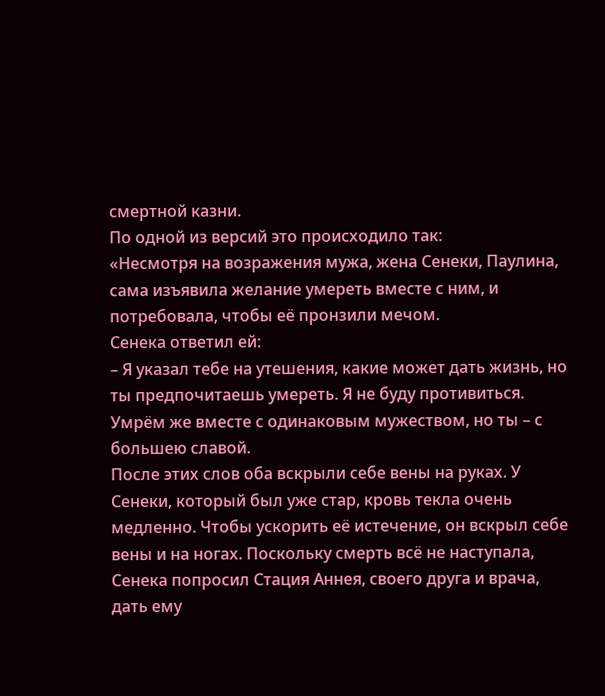смертной казни.
По одной из версий это происходило так:
«Несмотря на возражения мужа, жена Сенеки, Паулина, сама изъявила желание умереть вместе с ним, и потребовала, чтобы её пронзили мечом.
Сенека ответил ей:
– Я указал тебе на утешения, какие может дать жизнь, но ты предпочитаешь умереть. Я не буду противиться. Умрём же вместе с одинаковым мужеством, но ты – с большею славой.
После этих слов оба вскрыли себе вены на руках. У Сенеки, который был уже стар, кровь текла очень медленно. Чтобы ускорить её истечение, он вскрыл себе вены и на ногах. Поскольку смерть всё не наступала, Сенека попросил Стация Аннея, своего друга и врача, дать ему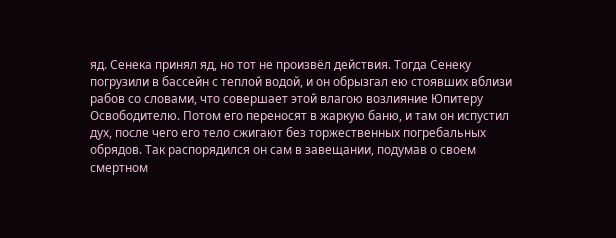яд. Сенека принял яд, но тот не произвёл действия. Тогда Сенеку погрузили в бассейн с теплой водой, и он обрызгал ею стоявших вблизи рабов со словами, что совершает этой влагою возлияние Юпитеру Освободителю. Потом его переносят в жаркую баню, и там он испустил дух, после чего его тело сжигают без торжественных погребальных обрядов. Так распорядился он сам в завещании, подумав о своем смертном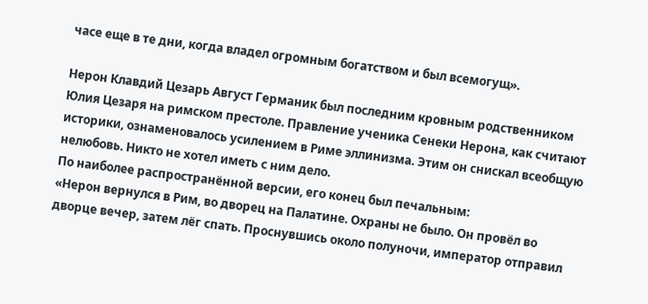часе еще в те дни, когда владел огромным богатством и был всемогущ».

Нерон Клавдий Цезарь Август Германик был последним кровным родственником Юлия Цезаря на римском престоле. Правление ученика Сенеки Нерона, как считают историки, ознаменовалось усилением в Риме эллинизма. Этим он снискал всеобщую нелюбовь. Никто не хотел иметь с ним дело.
По наиболее распространённой версии, его конец был печальным:
«Нерон вернулся в Рим, во дворец на Палатине. Охраны не было. Он провёл во дворце вечер, затем лёг спать. Проснувшись около полуночи, император отправил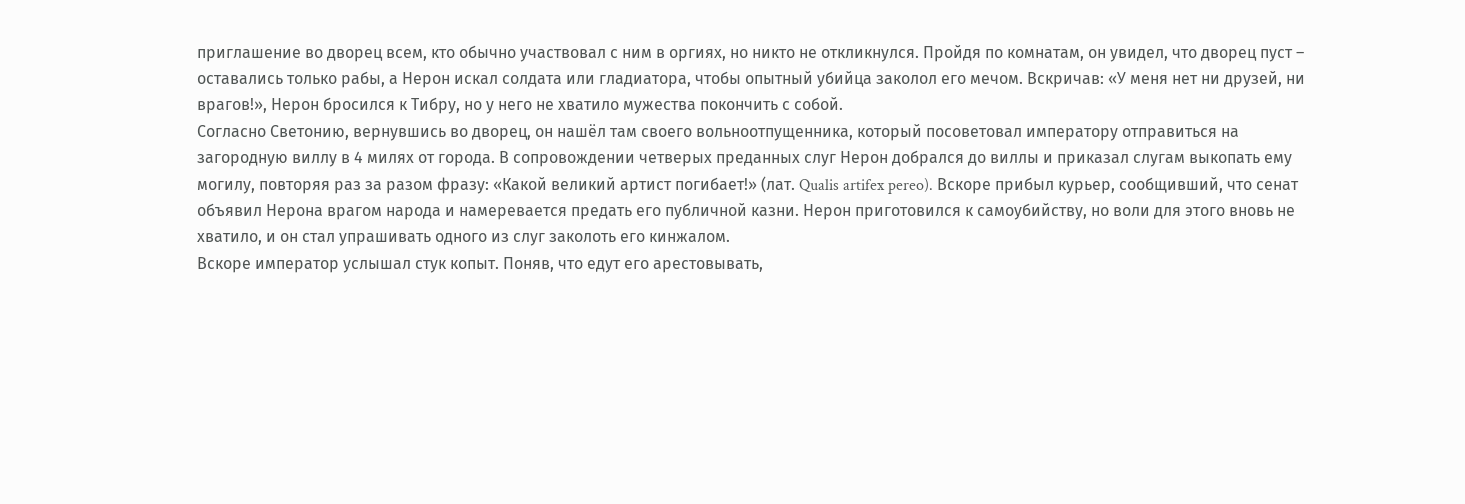приглашение во дворец всем, кто обычно участвовал с ним в оргиях, но никто не откликнулся. Пройдя по комнатам, он увидел, что дворец пуст – оставались только рабы, а Нерон искал солдата или гладиатора, чтобы опытный убийца заколол его мечом. Вскричав: «У меня нет ни друзей, ни врагов!», Нерон бросился к Тибру, но у него не хватило мужества покончить с собой.
Согласно Светонию, вернувшись во дворец, он нашёл там своего вольноотпущенника, который посоветовал императору отправиться на загородную виллу в 4 милях от города. В сопровождении четверых преданных слуг Нерон добрался до виллы и приказал слугам выкопать ему могилу, повторяя раз за разом фразу: «Какой великий артист погибает!» (лат. Qualis artifex pereo). Вскоре прибыл курьер, сообщивший, что сенат объявил Нерона врагом народа и намеревается предать его публичной казни. Нерон приготовился к самоубийству, но воли для этого вновь не хватило, и он стал упрашивать одного из слуг заколоть его кинжалом.
Вскоре император услышал стук копыт. Поняв, что едут его арестовывать,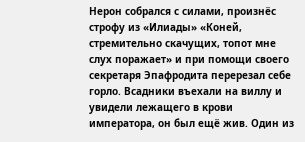Нерон собрался с силами, произнёс строфу из «Илиады» «Коней, стремительно скачущих, топот мне слух поражает» и при помощи своего секретаря Эпафродита перерезал себе горло. Всадники въехали на виллу и увидели лежащего в крови императора, он был ещё жив. Один из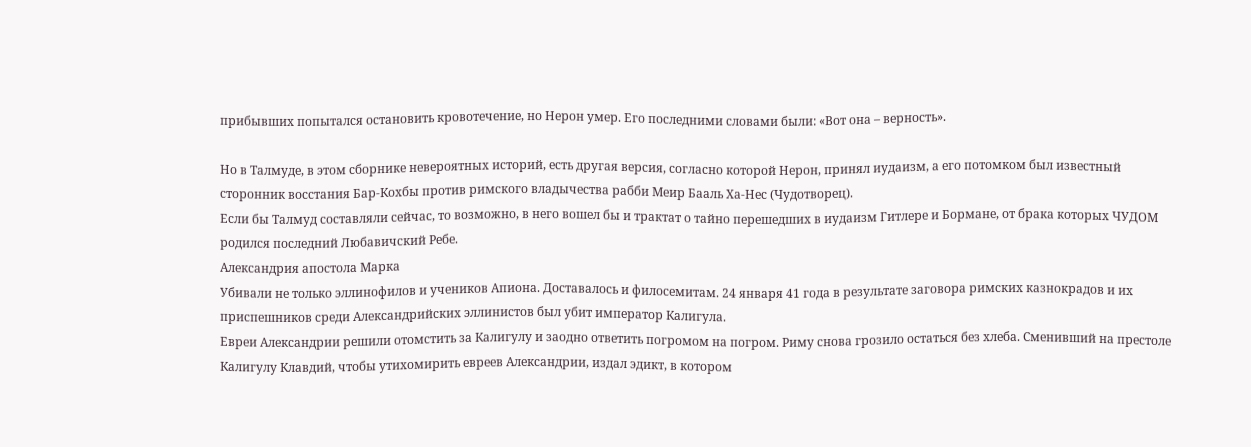прибывших попытался остановить кровотечение, но Нерон умер. Его последними словами были: «Вот она – верность».

Но в Талмуде, в этом сборнике невероятных историй, есть другая версия, согласно которой Нерон, принял иудаизм, а его потомком был известный сторонник восстания Бар-Кохбы против римского владычества рабби Меир Бааль Ха-Нес (Чудотворец).
Если бы Талмуд составляли сейчас, то возможно, в него вошел бы и трактат о тайно перешедших в иудаизм Гитлере и Бормане, от брака которых ЧУДОМ родился последний Любавичский Ребе.
Александрия апостола Марка
Убивали не только эллинофилов и учеников Апиона. Доставалось и филосемитам. 24 января 41 года в результате заговора римских казнокрадов и их приспешников среди Александрийских эллинистов был убит император Калигула.
Евреи Александрии решили отомстить за Калигулу и заодно ответить погромом на погром. Риму снова грозило остаться без хлеба. Сменивший на престоле Калигулу Клавдий, чтобы утихомирить евреев Александрии, издал эдикт, в котором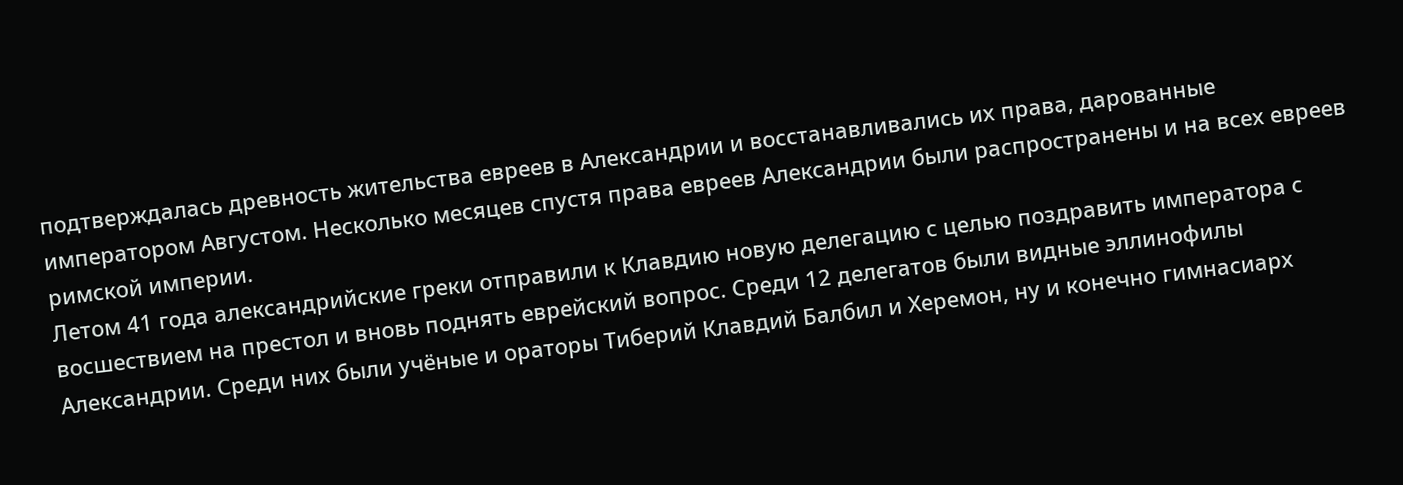подтверждалась древность жительства евреев в Александрии и восстанавливались их права, дарованные императором Августом. Несколько месяцев спустя права евреев Александрии были распространены и на всех евреев римской империи.
Летом 41 года александрийские греки отправили к Клавдию новую делегацию с целью поздравить императора с восшествием на престол и вновь поднять еврейский вопрос. Среди 12 делегатов были видные эллинофилы Александрии. Среди них были учёные и ораторы Тиберий Клавдий Балбил и Херемон, ну и конечно гимнасиарх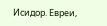Исидор. Евреи,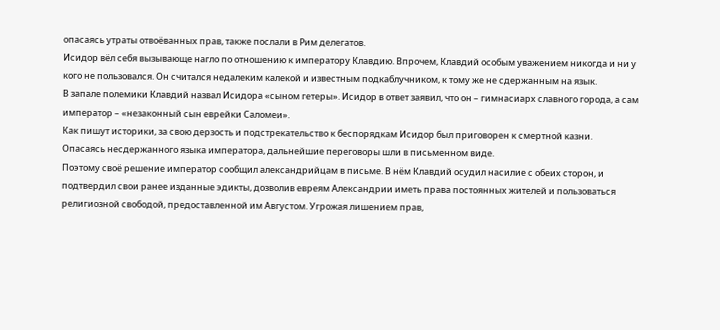опасаясь утраты отвоёванных прав, также послали в Рим делегатов.
Исидор вёл себя вызывающе нагло по отношению к императору Клавдию. Впрочем, Клавдий особым уважением никогда и ни у кого не пользовался. Он считался недалеким калекой и известным подкаблучником, к тому же не сдержанным на язык.
В запале полемики Клавдий назвал Исидора «сыном гетеры». Исидор в ответ заявил, что он – гимнасиарх славного города, а сам император – «незаконный сын еврейки Саломеи».
Как пишут историки, за свою дерзость и подстрекательство к беспорядкам Исидор был приговорен к смертной казни.
Опасаясь несдержанного языка императора, дальнейшие переговоры шли в письменном виде.
Поэтому своё решение император сообщил александрийцам в письме. В нём Клавдий осудил насилие с обеих сторон, и подтвердил свои ранее изданные эдикты, дозволив евреям Александрии иметь права постоянных жителей и пользоваться религиозной свободой, предоставленной им Августом. Угрожая лишением прав,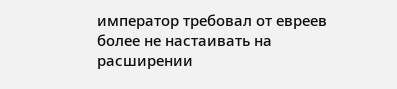император требовал от евреев более не настаивать на расширении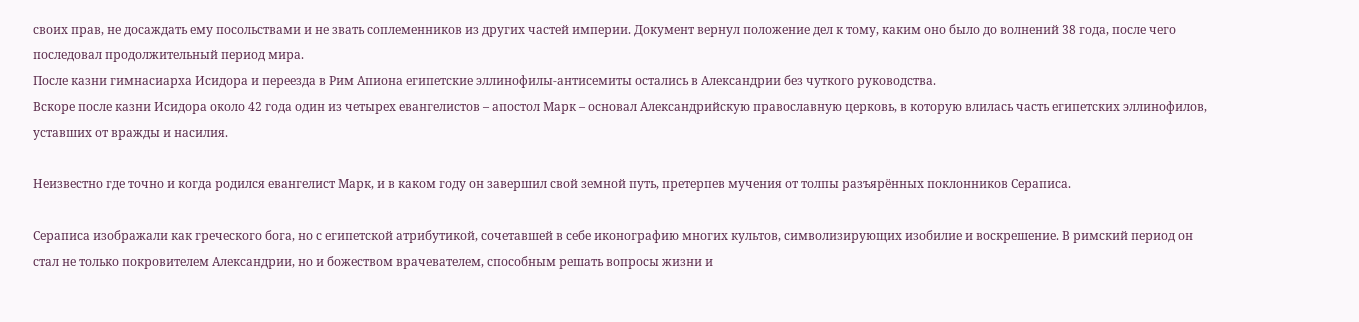своих прав, не досаждать ему посольствами и не звать соплеменников из других частей империи. Документ вернул положение дел к тому, каким оно было до волнений 38 года, после чего последовал продолжительный период мира.
После казни гимнасиарха Исидора и переезда в Рим Апиона египетские эллинофилы-антисемиты остались в Александрии без чуткого руководства.
Вскоре после казни Исидора около 42 года один из четырех евангелистов – апостол Марк – основал Александрийскую православную церковь, в которую влилась часть египетских эллинофилов, уставших от вражды и насилия.

Неизвестно где точно и когда родился евангелист Марк, и в каком году он завершил свой земной путь, претерпев мучения от толпы разъярённых поклонников Сераписа.

Сераписа изображали как греческого бога, но с египетской атрибутикой, сочетавшей в себе иконографию многих культов, символизирующих изобилие и воскрешение. В римский период он стал не только покровителем Александрии, но и божеством врачевателем, способным решать вопросы жизни и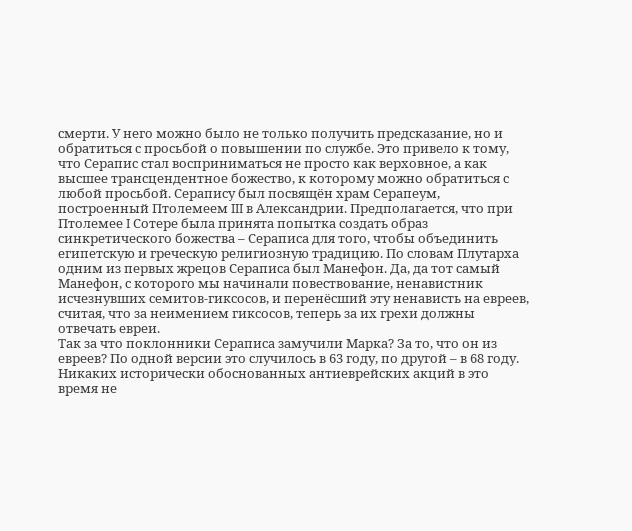смерти. У него можно было не только получить предсказание, но и обратиться с просьбой о повышении по службе. Это привело к тому, что Серапис стал восприниматься не просто как верховное, а как высшее трансцендентное божество, к которому можно обратиться с любой просьбой. Серапису был посвящён храм Серапеум, построенный Птолемеем III в Александрии. Предполагается, что при Птолемее I Сотере была принята попытка создать образ синкретического божества – Сераписа для того, чтобы объединить египетскую и греческую религиозную традицию. По словам Плутарха одним из первых жрецов Сераписа был Манефон. Да, да тот самый Манефон, с которого мы начинали повествование, ненавистник исчезнувших семитов-гиксосов, и перенёсший эту ненависть на евреев, считая, что за неимением гиксосов, теперь за их грехи должны отвечать евреи.
Так за что поклонники Сераписа замучили Марка? За то, что он из евреев? По одной версии это случилось в 63 году, по другой – в 68 году. Никаких исторически обоснованных антиеврейских акций в это время не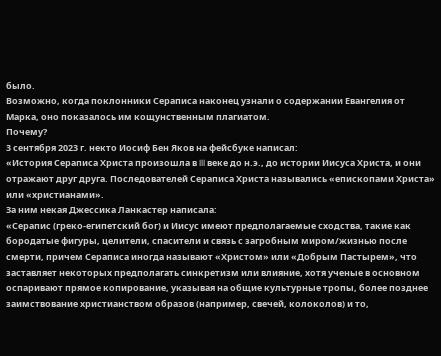было.
Возможно, когда поклонники Сераписа наконец узнали о содержании Евангелия от Марка, оно показалось им кощунственным плагиатом.
Почему?
3 сентября 2023 г. некто Иосиф Бен Яков на фейсбуке написал:
«История Сераписа Христа произошла в III веке до н.э., до истории Иисуса Христа, и они отражают друг друга. Последователей Сераписа Христа назывались «епископами Христа» или «христианами».
За ним некая Джессика Ланкастер написала:
«Серапис (греко-египетский бог) и Иисус имеют предполагаемые сходства, такие как бородатые фигуры, целители, спасители и связь с загробным миром/жизнью после смерти, причем Сераписа иногда называют «Христом» или «Добрым Пастырем», что заставляет некоторых предполагать синкретизм или влияние, хотя ученые в основном оспаривают прямое копирование, указывая на общие культурные тропы, более позднее заимствование христианством образов (например, свечей, колоколов) и то,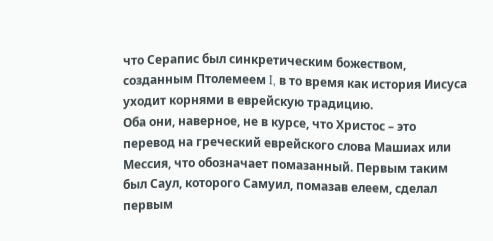что Серапис был синкретическим божеством, созданным Птолемеем I, в то время как история Иисуса уходит корнями в еврейскую традицию.
Оба они, наверное, не в курсе, что Христос – это перевод на греческий еврейского слова Машиах или Мессия, что обозначает помазанный. Первым таким был Саул, которого Самуил, помазав елеем, сделал первым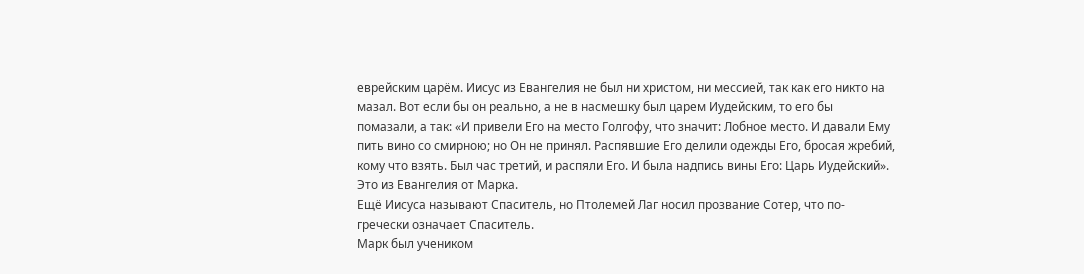еврейским царём. Иисус из Евангелия не был ни христом, ни мессией, так как его никто на мазал. Вот если бы он реально, а не в насмешку был царем Иудейским, то его бы помазали, а так: «И привели Его на место Голгофу, что значит: Лобное место. И давали Ему пить вино со смирною; но Он не принял. Распявшие Его делили одежды Его, бросая жребий, кому что взять. Был час третий, и распяли Его. И была надпись вины Его: Царь Иудейский».
Это из Евангелия от Марка.
Ещё Иисуса называют Спаситель, но Птолемей Лаг носил прозвание Сотер, что по-гречески означает Спаситель.
Марк был учеником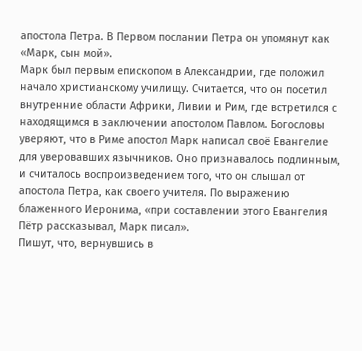апостола Петра. В Первом послании Петра он упомянут как «Марк, сын мой».
Марк был первым епископом в Александрии, где положил начало христианскому училищу. Считается, что он посетил внутренние области Африки, Ливии и Рим, где встретился с находящимся в заключении апостолом Павлом. Богословы уверяют, что в Риме апостол Марк написал своё Евангелие для уверовавших язычников. Оно признавалось подлинным, и считалось воспроизведением того, что он слышал от апостола Петра, как своего учителя. По выражению блаженного Иеронима, «при составлении этого Евангелия Пётр рассказывал, Марк писал».
Пишут, что, вернувшись в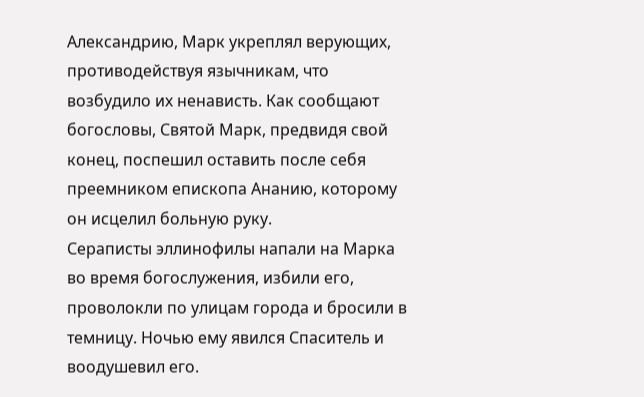Александрию, Марк укреплял верующих, противодействуя язычникам, что возбудило их ненависть. Как сообщают богословы, Святой Марк, предвидя свой конец, поспешил оставить после себя преемником епископа Ананию, которому он исцелил больную руку.
Сераписты эллинофилы напали на Марка во время богослужения, избили его, проволокли по улицам города и бросили в темницу. Ночью ему явился Спаситель и воодушевил его.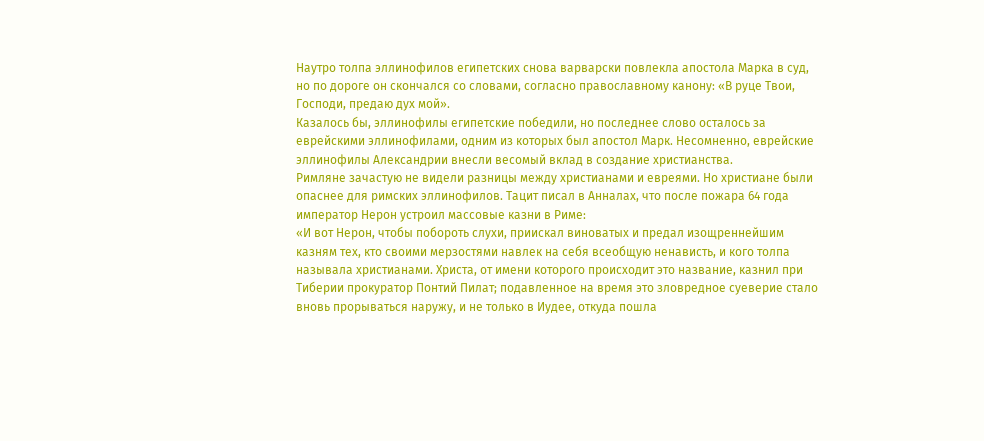Наутро толпа эллинофилов египетских снова варварски повлекла апостола Марка в суд, но по дороге он скончался со словами, согласно православному канону: «В руце Твои, Господи, предаю дух мой».
Казалось бы, эллинофилы египетские победили, но последнее слово осталось за еврейскими эллинофилами, одним из которых был апостол Марк. Несомненно, еврейские эллинофилы Александрии внесли весомый вклад в создание христианства.
Римляне зачастую не видели разницы между христианами и евреями. Но христиане были опаснее для римских эллинофилов. Тацит писал в Анналах, что после пожара 64 года император Нерон устроил массовые казни в Риме:
«И вот Нерон, чтобы побороть слухи, приискал виноватых и предал изощреннейшим казням тех, кто своими мерзостями навлек на себя всеобщую ненависть, и кого толпа называла христианами. Христа, от имени которого происходит это название, казнил при Тиберии прокуратор Понтий Пилат; подавленное на время это зловредное суеверие стало вновь прорываться наружу, и не только в Иудее, откуда пошла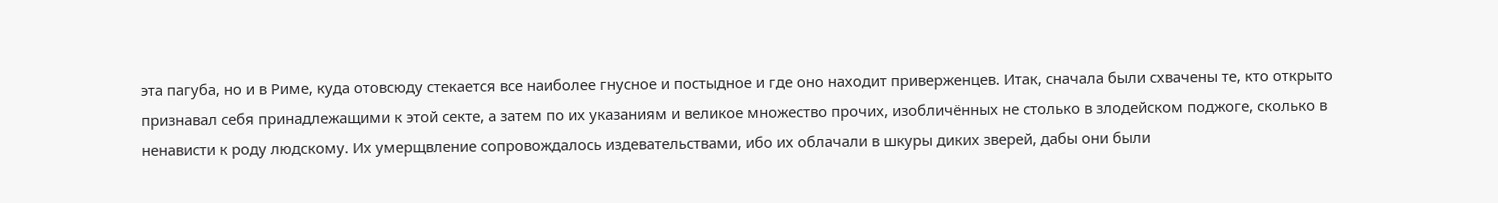эта пагуба, но и в Риме, куда отовсюду стекается все наиболее гнусное и постыдное и где оно находит приверженцев. Итак, сначала были схвачены те, кто открыто признавал себя принадлежащими к этой секте, а затем по их указаниям и великое множество прочих, изобличённых не столько в злодейском поджоге, сколько в ненависти к роду людскому. Их умерщвление сопровождалось издевательствами, ибо их облачали в шкуры диких зверей, дабы они были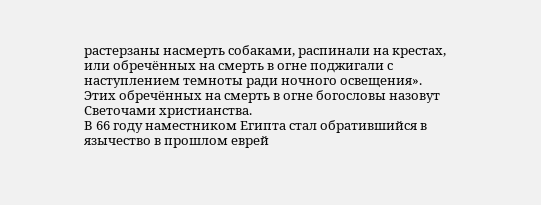растерзаны насмерть собаками, распинали на крестах, или обречённых на смерть в огне поджигали с наступлением темноты ради ночного освещения».
Этих обречённых на смерть в огне богословы назовут Светочами христианства.
В 66 году наместником Египта стал обратившийся в язычество в прошлом еврей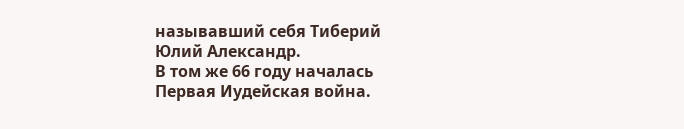называвший себя Тиберий Юлий Александр.
В том же 66 году началась Первая Иудейская война.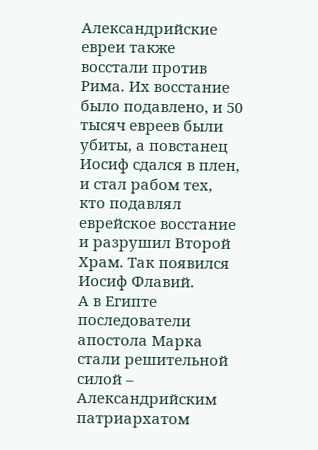Александрийские евреи также восстали против Рима. Их восстание было подавлено, и 50 тысяч евреев были убиты, а повстанец Иосиф сдался в плен, и стал рабом тех, кто подавлял еврейское восстание и разрушил Второй Храм. Так появился Иосиф Флавий.
А в Египте последователи апостола Марка стали решительной силой – Александрийским патриархатом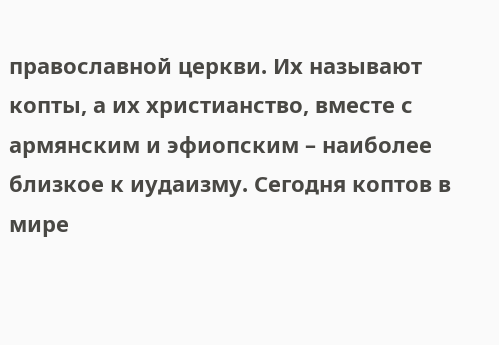православной церкви. Их называют копты, а их христианство, вместе с армянским и эфиопским – наиболее близкое к иудаизму. Сегодня коптов в мире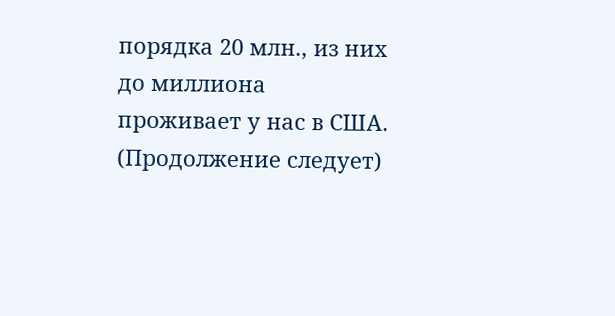порядка 20 млн., из них до миллиона проживает у нас в США.
(Продолжение следует)